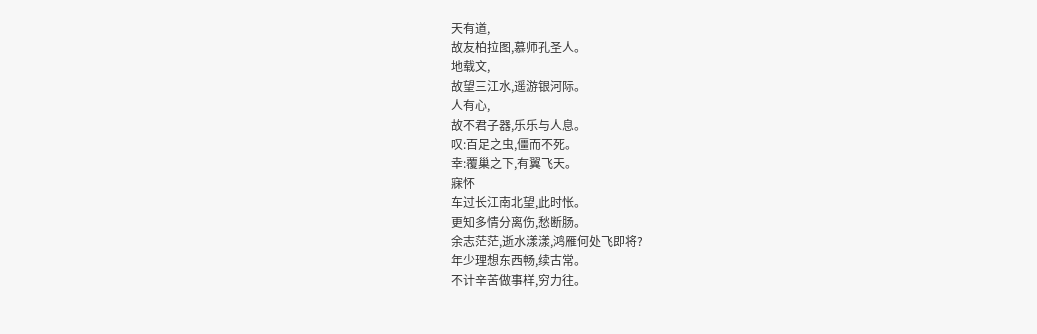天有道,
故友柏拉图,慕师孔圣人。
地载文,
故望三江水,遥游银河际。
人有心,
故不君子器,乐乐与人息。
叹:百足之虫,僵而不死。
幸:覆巢之下,有翼飞天。
寐怀
车过长江南北望,此时怅。
更知多情分离伤,愁断肠。
余志茫茫,逝水漾漾,鸿雁何处飞即将?
年少理想东西畅,续古常。
不计辛苦做事样,穷力往。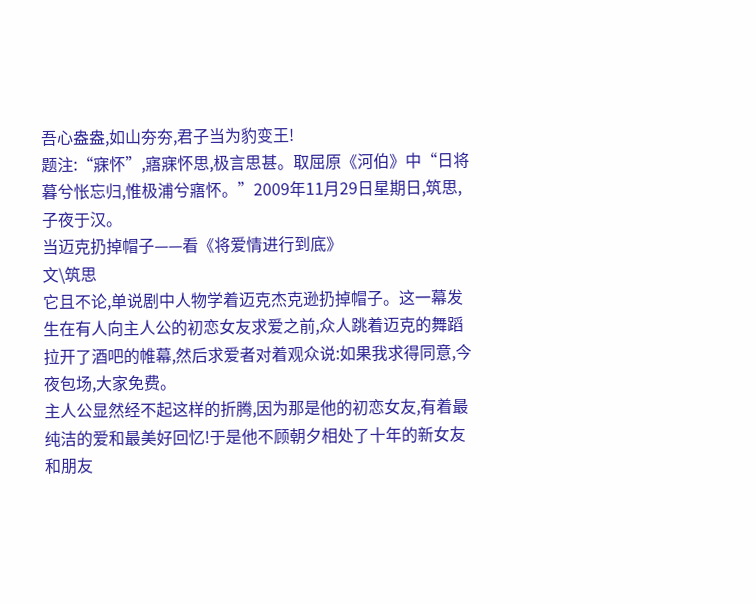吾心盎盎,如山夯夯,君子当为豹变王!
题注:“寐怀”,寤寐怀思,极言思甚。取屈原《河伯》中“日将暮兮怅忘归,惟极浦兮寤怀。”2009年11月29日星期日,筑思,子夜于汉。
当迈克扔掉帽子——看《将爱情进行到底》
文\筑思
它且不论,单说剧中人物学着迈克杰克逊扔掉帽子。这一幕发生在有人向主人公的初恋女友求爱之前,众人跳着迈克的舞蹈拉开了酒吧的帷幕,然后求爱者对着观众说:如果我求得同意,今夜包场,大家免费。
主人公显然经不起这样的折腾,因为那是他的初恋女友,有着最纯洁的爱和最美好回忆!于是他不顾朝夕相处了十年的新女友和朋友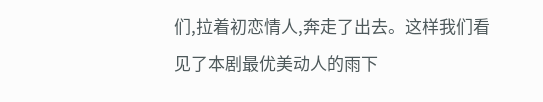们,拉着初恋情人,奔走了出去。这样我们看见了本剧最优美动人的雨下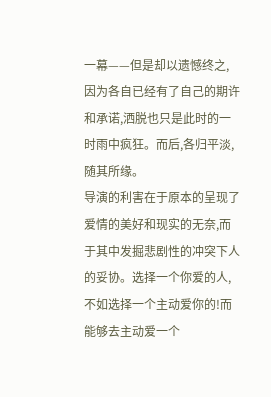一幕——但是却以遗憾终之,因为各自已经有了自己的期许和承诺,洒脱也只是此时的一时雨中疯狂。而后,各归平淡,随其所缘。
导演的利害在于原本的呈现了爱情的美好和现实的无奈,而于其中发掘悲剧性的冲突下人的妥协。选择一个你爱的人,不如选择一个主动爱你的!而能够去主动爱一个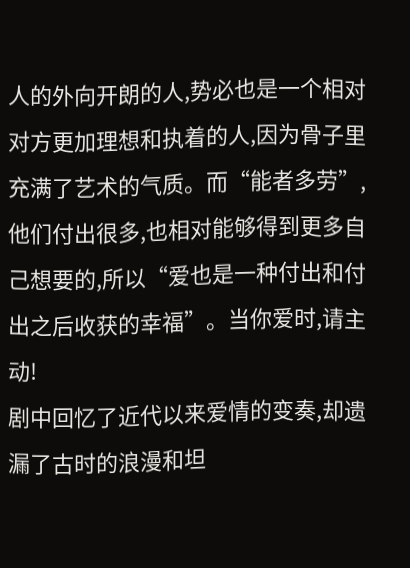人的外向开朗的人,势必也是一个相对对方更加理想和执着的人,因为骨子里充满了艺术的气质。而“能者多劳”,他们付出很多,也相对能够得到更多自己想要的,所以“爱也是一种付出和付出之后收获的幸福”。当你爱时,请主动!
剧中回忆了近代以来爱情的变奏,却遗漏了古时的浪漫和坦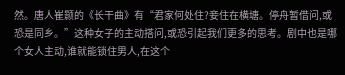然。唐人崔颢的《长干曲》有“君家何处住?妾住在横塘。停舟暂借问,或恐是同乡。”这种女子的主动搭问,或恐引起我们更多的思考。剧中也是哪个女人主动,谁就能锁住男人,在这个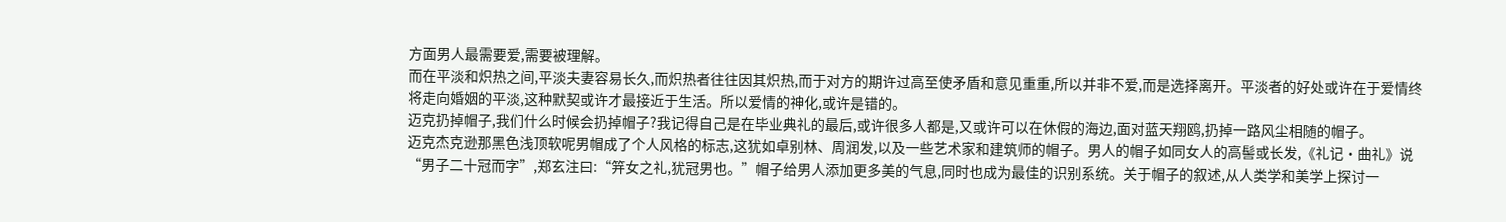方面男人最需要爱,需要被理解。
而在平淡和炽热之间,平淡夫妻容易长久,而炽热者往往因其炽热,而于对方的期许过高至使矛盾和意见重重,所以并非不爱,而是选择离开。平淡者的好处或许在于爱情终将走向婚姻的平淡,这种默契或许才最接近于生活。所以爱情的神化,或许是错的。
迈克扔掉帽子,我们什么时候会扔掉帽子?我记得自己是在毕业典礼的最后,或许很多人都是,又或许可以在休假的海边,面对蓝天翔鸥,扔掉一路风尘相随的帽子。
迈克杰克逊那黑色浅顶软呢男帽成了个人风格的标志,这犹如卓别林、周润发,以及一些艺术家和建筑师的帽子。男人的帽子如同女人的高髻或长发,《礼记·曲礼》说“男子二十冠而字”,郑玄注曰:“笄女之礼,犹冠男也。”帽子给男人添加更多美的气息,同时也成为最佳的识别系统。关于帽子的叙述,从人类学和美学上探讨一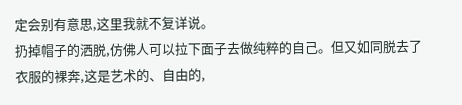定会别有意思,这里我就不复详说。
扔掉帽子的洒脱,仿佛人可以拉下面子去做纯粹的自己。但又如同脱去了衣服的裸奔,这是艺术的、自由的,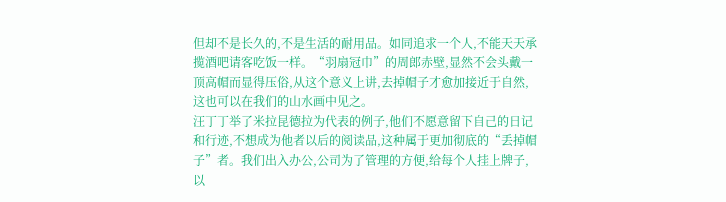但却不是长久的,不是生活的耐用品。如同追求一个人,不能天天承揽酒吧请客吃饭一样。“羽扇冠巾”的周郎赤壁,显然不会头戴一顶高帽而显得压俗,从这个意义上讲,去掉帽子才愈加接近于自然,这也可以在我们的山水画中见之。
汪丁丁举了米拉昆德拉为代表的例子,他们不愿意留下自己的日记和行迹,不想成为他者以后的阅读品,这种属于更加彻底的“丢掉帽子”者。我们出入办公,公司为了管理的方便,给每个人挂上牌子,以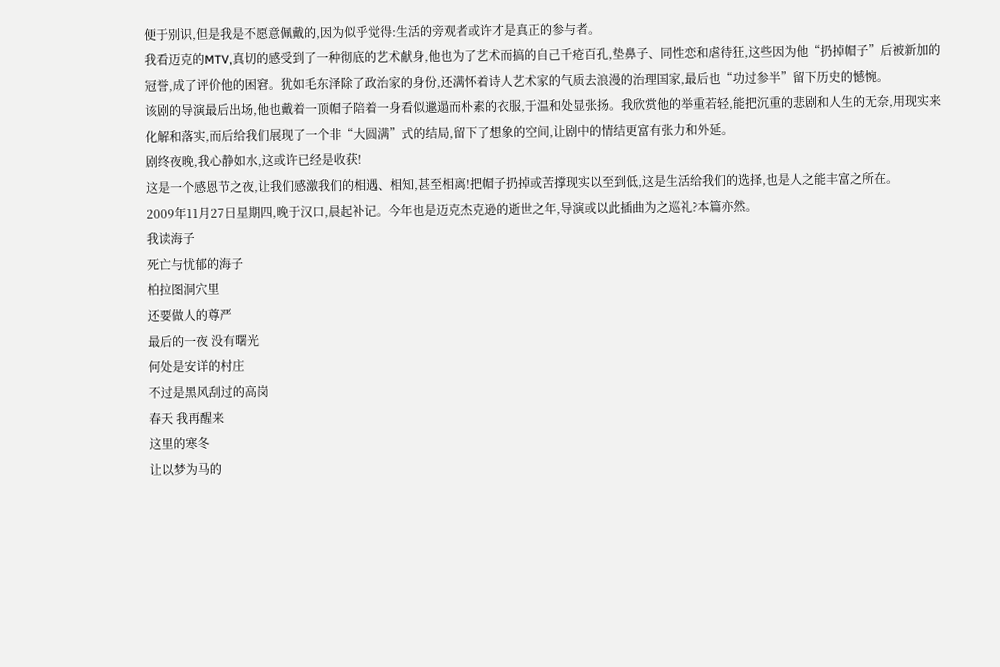便于别识,但是我是不愿意佩戴的,因为似乎觉得:生活的旁观者或许才是真正的参与者。
我看迈克的MTV,真切的感受到了一种彻底的艺术献身,他也为了艺术而搞的自己千疮百孔,垫鼻子、同性恋和虐待狂,这些因为他“扔掉帽子”后被新加的冠誉,成了评价他的困窘。犹如毛东泽除了政治家的身份,还满怀着诗人艺术家的气质去浪漫的治理国家,最后也“功过参半”留下历史的憾惋。
该剧的导演最后出场,他也戴着一顶帽子陪着一身看似邋遢而朴素的衣服,于温和处显张扬。我欣赏他的举重若轻,能把沉重的悲剧和人生的无奈,用现实来化解和落实,而后给我们展现了一个非“大圆满”式的结局,留下了想象的空间,让剧中的情结更富有张力和外延。
剧终夜晚,我心静如水,这或许已经是收获!
这是一个感恩节之夜,让我们感激我们的相遇、相知,甚至相离!把帽子扔掉或苦撑现实以至到低,这是生活给我们的选择,也是人之能丰富之所在。
2009年11月27日星期四,晚于汉口,晨起补记。今年也是迈克杰克逊的逝世之年,导演或以此插曲为之巡礼?本篇亦然。
我读海子
死亡与忧郁的海子
柏拉图洞穴里
还要做人的尊严
最后的一夜 没有曙光
何处是安详的村庄
不过是黑风刮过的高岗
春天 我再醒来
这里的寒冬
让以梦为马的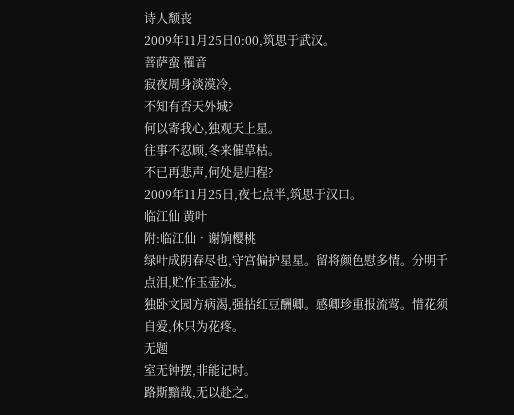诗人颓丧
2009年11月25日0:00,筑思于武汉。
菩萨蛮 罹音
寂夜周身淡漠冷,
不知有否天外城?
何以寄我心,独观天上星。
往事不忍顾,冬来催草枯。
不已再悲声,何处是归程?
2009年11月25日,夜七点半,筑思于汉口。
临江仙 黄叶
附:临江仙•谢饷樱桃
绿叶成阴春尽也,守宫偏护星星。留将颜色慰多情。分明千点泪,贮作玉壶冰。
独卧文园方病渴,强拈红豆酬卿。感卿珍重报流莺。惜花须自爱,休只为花疼。
无题
室无钟摆,非能记时。
路斯黯哉,无以赴之。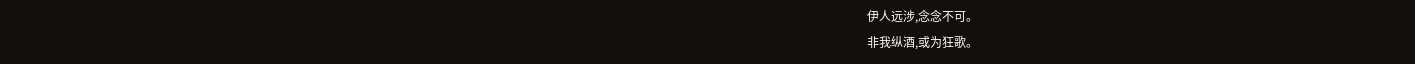伊人远涉,念念不可。
非我纵酒,或为狂歌。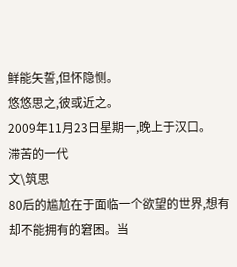鲜能矢誓,但怀隐恻。
悠悠思之,彼或近之。
2009年11月23日星期一,晚上于汉口。
滞苦的一代
文\筑思
80后的尴尬在于面临一个欲望的世界,想有却不能拥有的窘困。当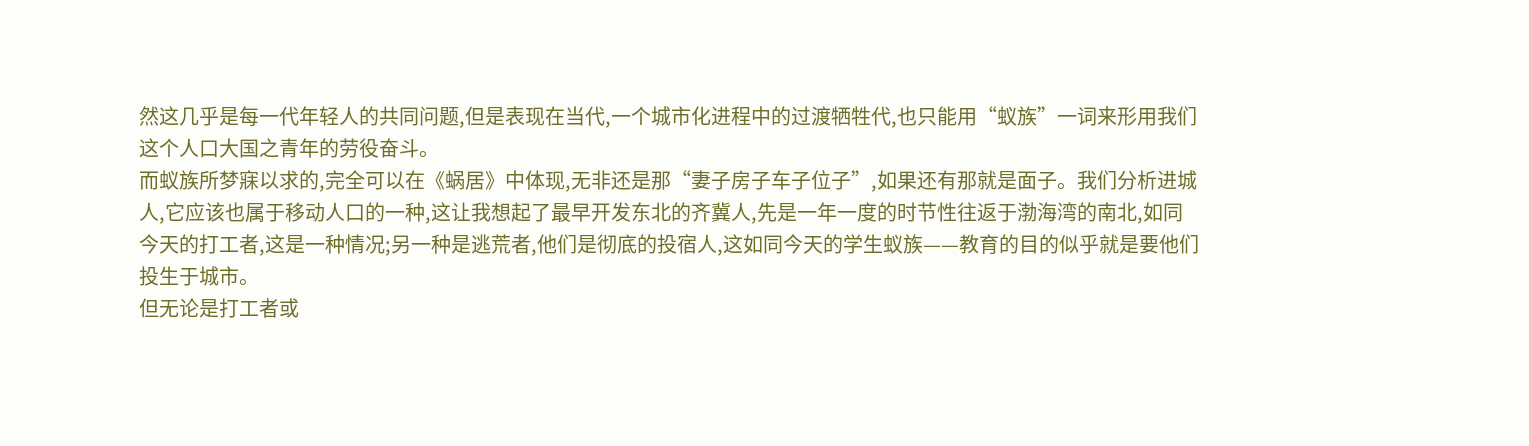然这几乎是每一代年轻人的共同问题,但是表现在当代,一个城市化进程中的过渡牺牲代,也只能用“蚁族”一词来形用我们这个人口大国之青年的劳役奋斗。
而蚁族所梦寐以求的,完全可以在《蜗居》中体现,无非还是那“妻子房子车子位子”,如果还有那就是面子。我们分析进城人,它应该也属于移动人口的一种,这让我想起了最早开发东北的齐冀人,先是一年一度的时节性往返于渤海湾的南北,如同今天的打工者,这是一种情况;另一种是逃荒者,他们是彻底的投宿人,这如同今天的学生蚁族——教育的目的似乎就是要他们投生于城市。
但无论是打工者或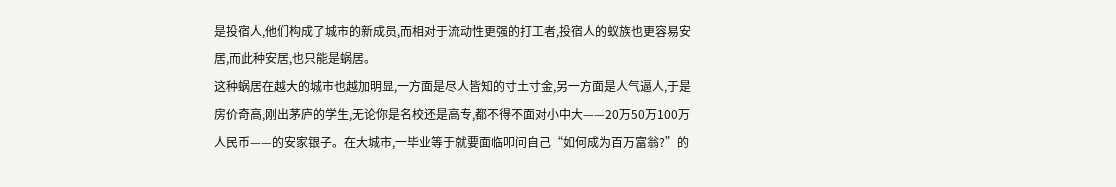是投宿人,他们构成了城市的新成员,而相对于流动性更强的打工者,投宿人的蚁族也更容易安居,而此种安居,也只能是蜗居。
这种蜗居在越大的城市也越加明显,一方面是尽人皆知的寸土寸金,另一方面是人气逼人,于是房价奇高,刚出茅庐的学生,无论你是名校还是高专,都不得不面对小中大——20万50万100万人民币——的安家银子。在大城市,一毕业等于就要面临叩问自己“如何成为百万富翁?”的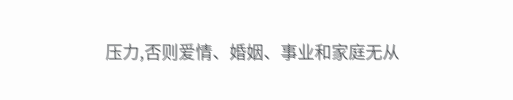压力,否则爱情、婚姻、事业和家庭无从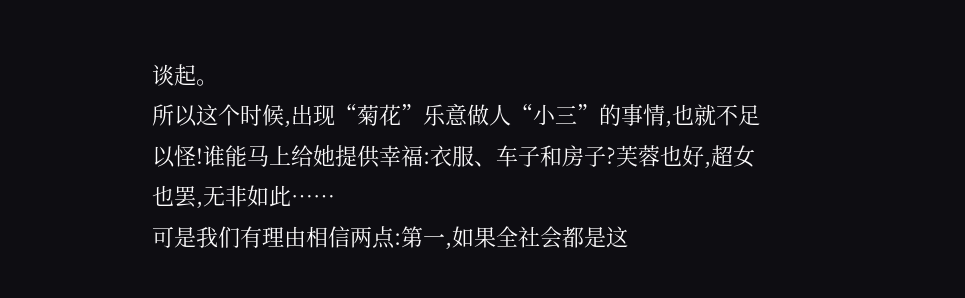谈起。
所以这个时候,出现“菊花”乐意做人“小三”的事情,也就不足以怪!谁能马上给她提供幸福:衣服、车子和房子?芙蓉也好,超女也罢,无非如此……
可是我们有理由相信两点:第一,如果全社会都是这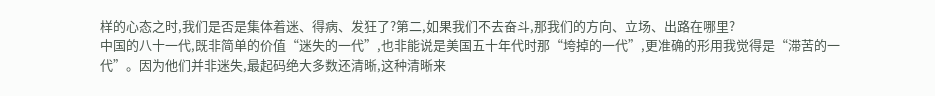样的心态之时,我们是否是集体着迷、得病、发狂了?第二,如果我们不去奋斗,那我们的方向、立场、出路在哪里?
中国的八十一代,既非简单的价值“迷失的一代”,也非能说是美国五十年代时那“垮掉的一代”,更准确的形用我觉得是“滞苦的一代”。因为他们并非迷失,最起码绝大多数还清晰,这种清晰来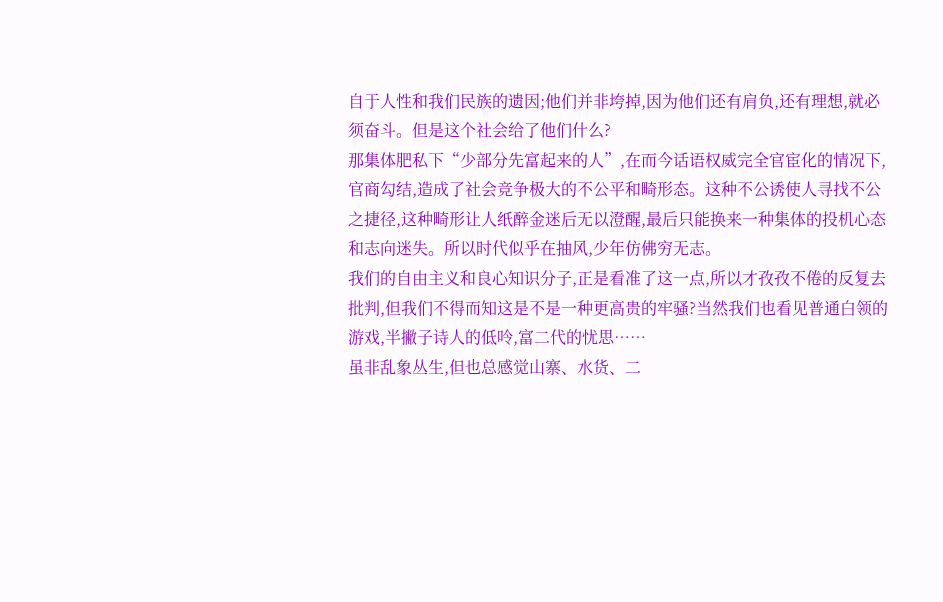自于人性和我们民族的遗因;他们并非垮掉,因为他们还有肩负,还有理想,就必须奋斗。但是这个社会给了他们什么?
那集体肥私下“少部分先富起来的人”,在而今话语权威完全官宦化的情况下,官商勾结,造成了社会竞争极大的不公平和畸形态。这种不公诱使人寻找不公之捷径,这种畸形让人纸醉金迷后无以澄醒,最后只能换来一种集体的投机心态和志向迷失。所以时代似乎在抽风,少年仿佛穷无志。
我们的自由主义和良心知识分子,正是看准了这一点,所以才孜孜不倦的反复去批判,但我们不得而知这是不是一种更高贵的牢骚?当然我们也看见普通白领的游戏,半撇子诗人的低呤,富二代的忧思……
虽非乱象丛生,但也总感觉山寨、水货、二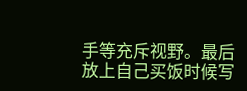手等充斥视野。最后放上自己买饭时候写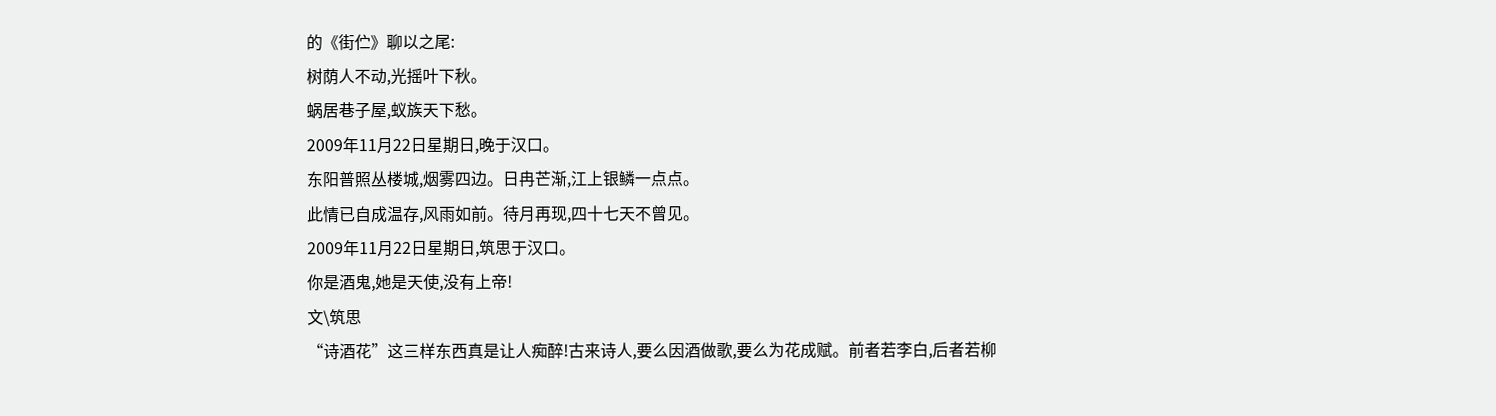的《街伫》聊以之尾:
树荫人不动,光摇叶下秋。
蜗居巷子屋,蚁族天下愁。
2009年11月22日星期日,晚于汉口。
东阳普照丛楼城,烟雾四边。日冉芒渐,江上银鳞一点点。
此情已自成温存,风雨如前。待月再现,四十七天不曾见。
2009年11月22日星期日,筑思于汉口。
你是酒鬼,她是天使,没有上帝!
文\筑思
“诗酒花”这三样东西真是让人痴醉!古来诗人,要么因酒做歌,要么为花成赋。前者若李白,后者若柳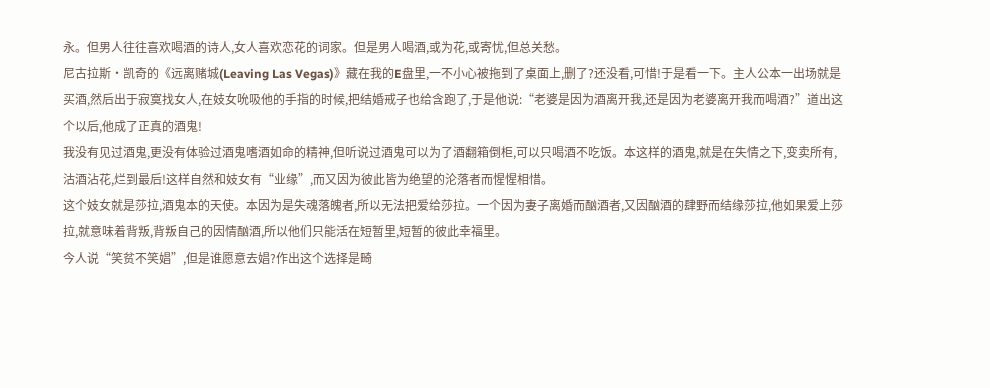永。但男人往往喜欢喝酒的诗人,女人喜欢恋花的词家。但是男人喝酒,或为花,或寄忧,但总关愁。
尼古拉斯•凯奇的《远离赌城(Leaving Las Vegas)》藏在我的E盘里,一不小心被拖到了桌面上,删了?还没看,可惜!于是看一下。主人公本一出场就是买酒,然后出于寂寞找女人,在妓女吮吸他的手指的时候,把结婚戒子也给含跑了,于是他说:“老婆是因为酒离开我,还是因为老婆离开我而喝酒?”道出这个以后,他成了正真的酒鬼!
我没有见过酒鬼,更没有体验过酒鬼嗜酒如命的精神,但听说过酒鬼可以为了酒翻箱倒柜,可以只喝酒不吃饭。本这样的酒鬼,就是在失情之下,变卖所有,沽酒沾花,烂到最后!这样自然和妓女有“业缘”,而又因为彼此皆为绝望的沦落者而惺惺相惜。
这个妓女就是莎拉,酒鬼本的天使。本因为是失魂落魄者,所以无法把爱给莎拉。一个因为妻子离婚而酗酒者,又因酗酒的肆野而结缘莎拉,他如果爱上莎拉,就意味着背叛,背叛自己的因情酗酒,所以他们只能活在短暂里,短暂的彼此幸福里。
今人说“笑贫不笑娼”,但是谁愿意去娼?作出这个选择是畸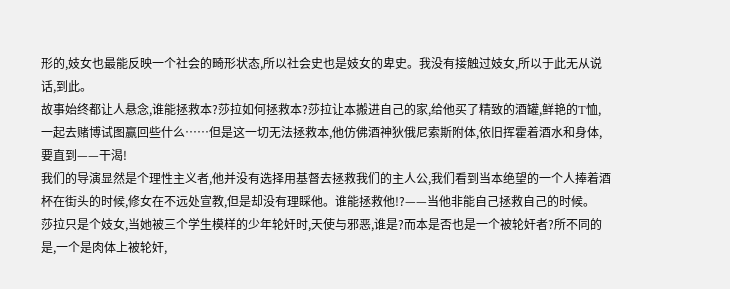形的,妓女也最能反映一个社会的畸形状态,所以社会史也是妓女的卑史。我没有接触过妓女,所以于此无从说话,到此。
故事始终都让人悬念,谁能拯救本?莎拉如何拯救本?莎拉让本搬进自己的家,给他买了精致的酒罐,鲜艳的T恤,一起去赌博试图赢回些什么……但是这一切无法拯救本,他仿佛酒神狄俄尼索斯附体,依旧挥霍着酒水和身体,要直到——干渴!
我们的导演显然是个理性主义者,他并没有选择用基督去拯救我们的主人公,我们看到当本绝望的一个人捧着酒杯在街头的时候,修女在不远处宣教,但是却没有理睬他。谁能拯救他!?——当他非能自己拯救自己的时候。
莎拉只是个妓女,当她被三个学生模样的少年轮奸时,天使与邪恶,谁是?而本是否也是一个被轮奸者?所不同的是,一个是肉体上被轮奸,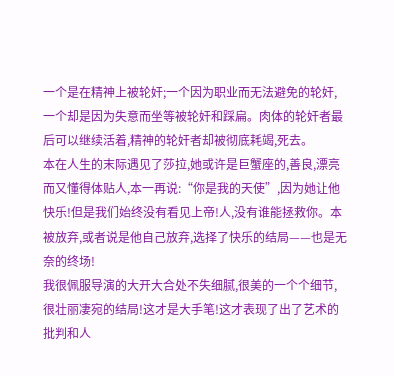一个是在精神上被轮奸;一个因为职业而无法避免的轮奸,一个却是因为失意而坐等被轮奸和踩扁。肉体的轮奸者最后可以继续活着,精神的轮奸者却被彻底耗竭,死去。
本在人生的末际遇见了莎拉,她或许是巨蟹座的,善良,漂亮而又懂得体贴人,本一再说:“你是我的天使”,因为她让他快乐!但是我们始终没有看见上帝!人,没有谁能拯救你。本被放弃,或者说是他自己放弃,选择了快乐的结局——也是无奈的终场!
我很佩服导演的大开大合处不失细腻,很美的一个个细节,很壮丽凄宛的结局!这才是大手笔!这才表现了出了艺术的批判和人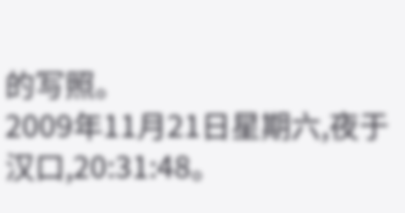的写照。
2009年11月21日星期六,夜于汉口,20:31:48。